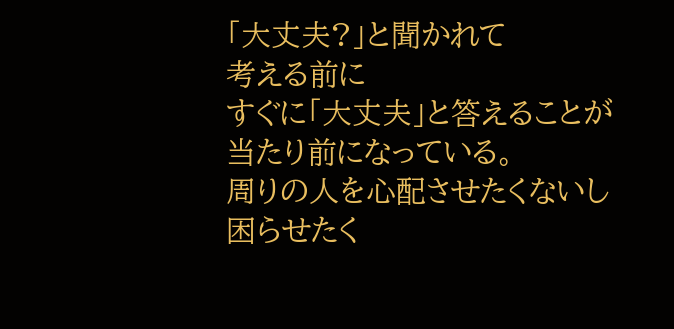「大丈夫?」と聞かれて
考える前に
すぐに「大丈夫」と答えることが
当たり前になっている。
周りの人を心配させたくないし
困らせたく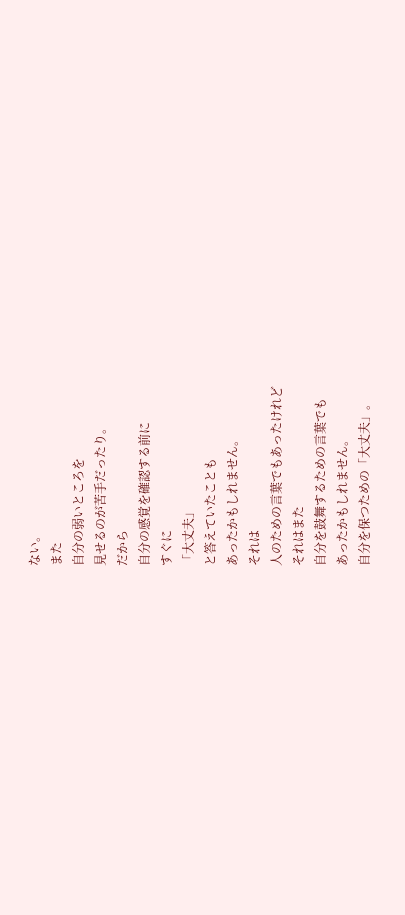ない。
また
自分の弱いところを
見せるのが苦手だったり。
だから
自分の感覚を確認する前に
すぐに
「大丈夫」
と答えていたことも
あったかもしれません。
それは
人のための言葉でもあったけれど
それはまた
自分を鼓舞するための言葉でも
あったかもしれません。
自分を保つための「大丈夫」。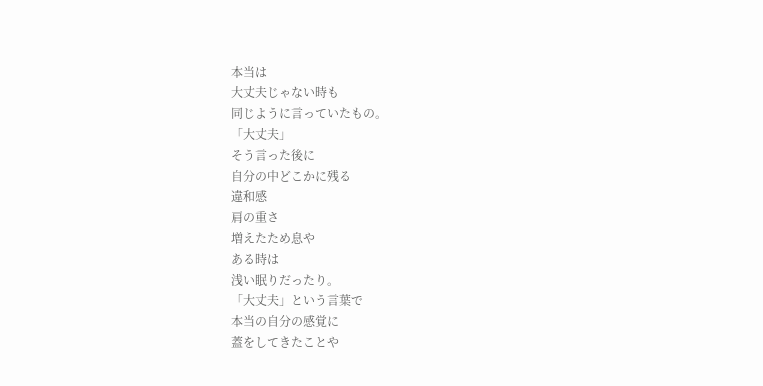本当は
大丈夫じゃない時も
同じように言っていたもの。
「大丈夫」
そう言った後に
自分の中どこかに残る
違和感
肩の重さ
増えたため息や
ある時は
浅い眠りだったり。
「大丈夫」という言葉で
本当の自分の感覚に
蓋をしてきたことや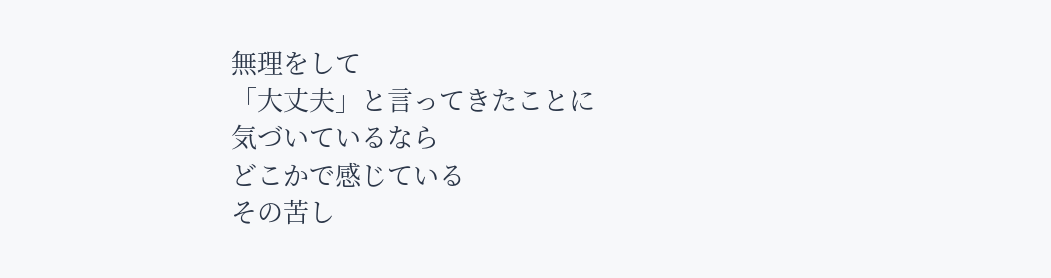無理をして
「大丈夫」と言ってきたことに
気づいているなら
どこかで感じている
その苦し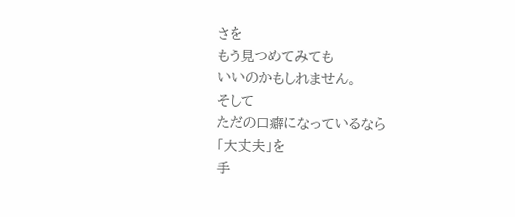さを
もう見つめてみても
いいのかもしれません。
そして
ただの口癖になっているなら
「大丈夫」を
手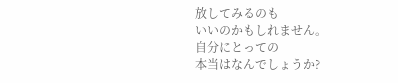放してみるのも
いいのかもしれません。
自分にとっての
本当はなんでしょうか?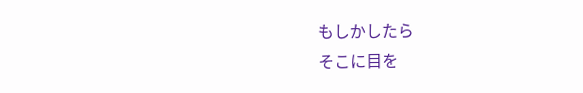もしかしたら
そこに目を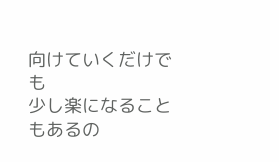向けていくだけでも
少し楽になることもあるの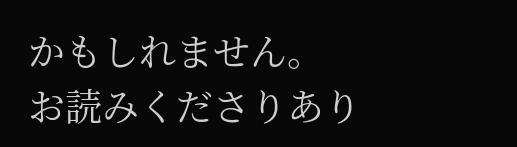かもしれません。
お読みくださりあり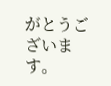がとうございます。